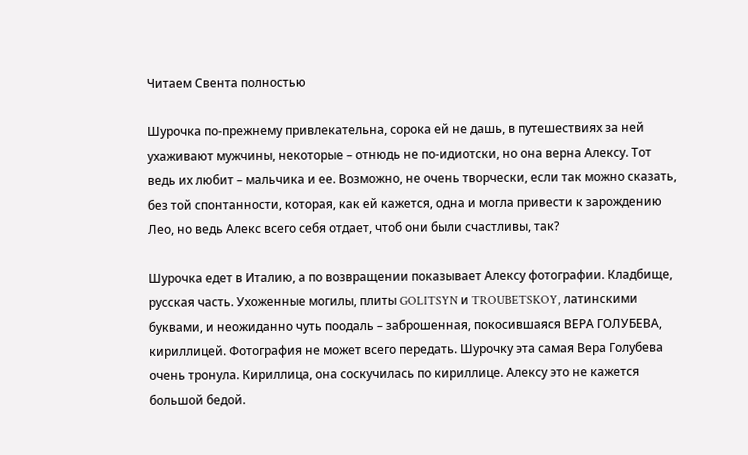Читаем Свента полностью

Шурочка по-прежнему привлекательна, сорока ей не дашь, в путешествиях за ней ухаживают мужчины, некоторые – отнюдь не по-идиотски, но она верна Алексу. Тот ведь их любит – мальчика и ее. Возможно, не очень творчески, если так можно сказать, без той спонтанности, которая, как ей кажется, одна и могла привести к зарождению Лео, но ведь Алекс всего себя отдает, чтоб они были счастливы, так?

Шурочка едет в Италию, а по возвращении показывает Алексу фотографии. Кладбище, русская часть. Ухоженные могилы, плиты GOLITSYN и TROUBETSKOY, латинскими буквами, и неожиданно чуть поодаль – заброшенная, покосившаяся ВЕРА ГОЛУБЕВА, кириллицей. Фотография не может всего передать. Шурочку эта самая Вера Голубева очень тронула. Кириллица, она соскучилась по кириллице. Алексу это не кажется большой бедой.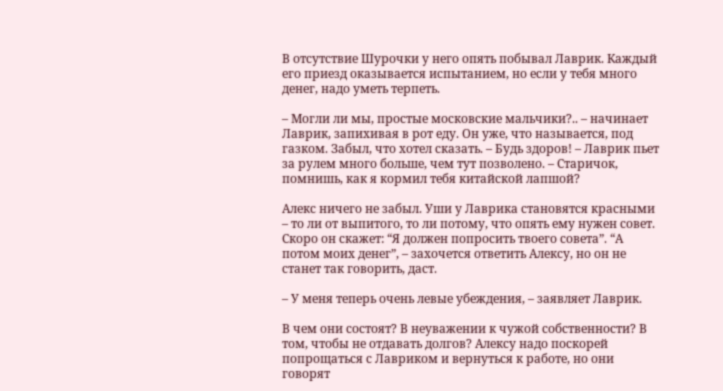В отсутствие Шурочки у него опять побывал Лаврик. Каждый его приезд оказывается испытанием, но если у тебя много денег, надо уметь терпеть.

– Могли ли мы, простые московские мальчики?.. – начинает Лаврик, запихивая в рот еду. Он уже, что называется, под газком. Забыл, что хотел сказать. – Будь здоров! – Лаврик пьет за рулем много больше, чем тут позволено. – Старичок, помнишь, как я кормил тебя китайской лапшой?

Алекс ничего не забыл. Уши у Лаврика становятся красными – то ли от выпитого, то ли потому, что опять ему нужен совет. Скоро он скажет: “Я должен попросить твоего совета”. “А потом моих денег”, – захочется ответить Алексу, но он не станет так говорить, даст.

– У меня теперь очень левые убеждения, – заявляет Лаврик.

В чем они состоят? В неуважении к чужой собственности? В том, чтобы не отдавать долгов? Алексу надо поскорей попрощаться с Лавриком и вернуться к работе, но они говорят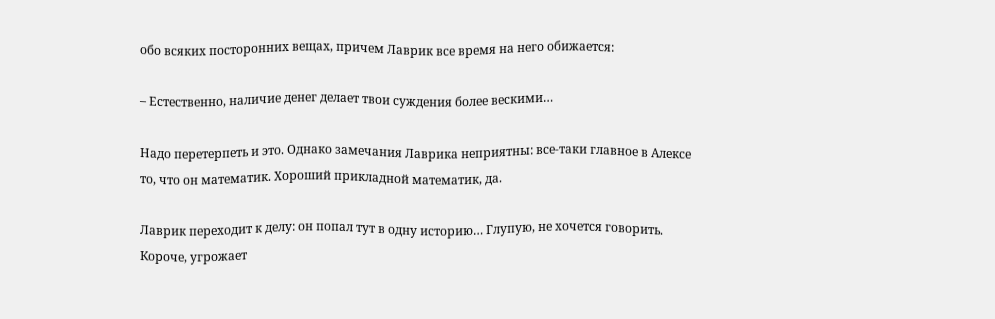обо всяких посторонних вещах, причем Лаврик все время на него обижается:

– Естественно, наличие денег делает твои суждения более вескими…

Надо перетерпеть и это. Однако замечания Лаврика неприятны: все-таки главное в Алексе то, что он математик. Хороший прикладной математик, да.

Лаврик переходит к делу: он попал тут в одну историю… Глупую, не хочется говорить. Короче, угрожает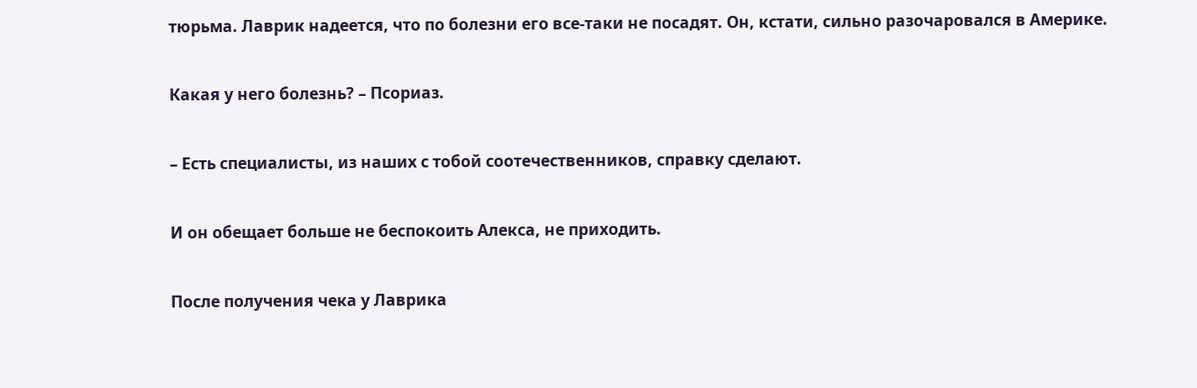тюрьма. Лаврик надеется, что по болезни его все-таки не посадят. Он, кстати, сильно разочаровался в Америке.

Какая у него болезнь? – Псориаз.

– Есть специалисты, из наших с тобой соотечественников, справку сделают.

И он обещает больше не беспокоить Алекса, не приходить.

После получения чека у Лаврика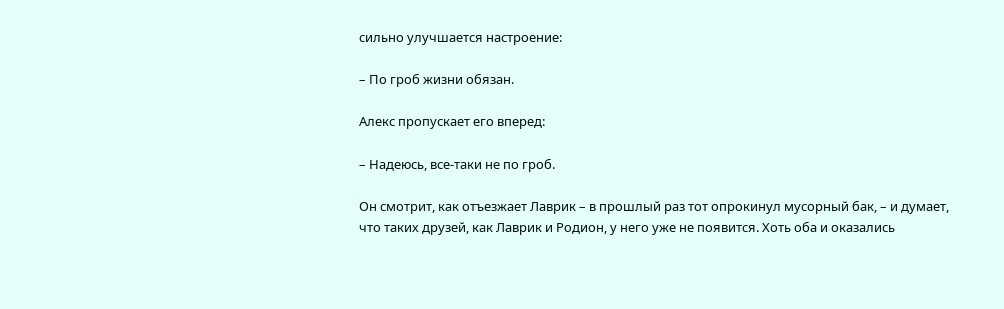сильно улучшается настроение:

– По гроб жизни обязан.

Алекс пропускает его вперед:

– Надеюсь, все-таки не по гроб.

Он смотрит, как отъезжает Лаврик – в прошлый раз тот опрокинул мусорный бак, – и думает, что таких друзей, как Лаврик и Родион, у него уже не появится. Хоть оба и оказались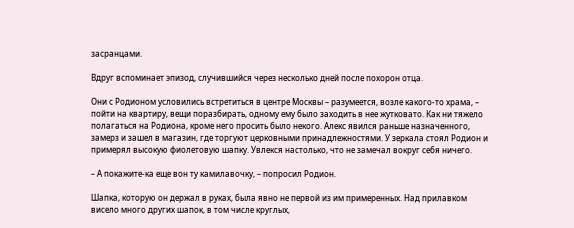засранцами.

Вдруг вспоминает эпизод, случившийся через несколько дней после похорон отца.

Они с Родионом условились встретиться в центре Москвы – разумеется, возле какого-то храма, – пойти на квартиру, вещи поразбирать, одному ему было заходить в нее жутковато. Как ни тяжело полагаться на Родиона, кроме него просить было некого. Алекс явился раньше назначенного, замерз и зашел в магазин, где торгуют церковными принадлежностями. У зеркала стоял Родион и примерял высокую фиолетовую шапку. Увлекся настолько, что не замечал вокруг себя ничего.

– А покажите-ка еще вон ту камилавочку, – попросил Родион.

Шапка, которую он держал в руках, была явно не первой из им примеренных. Над прилавком висело много других шапок, в том числе круглых,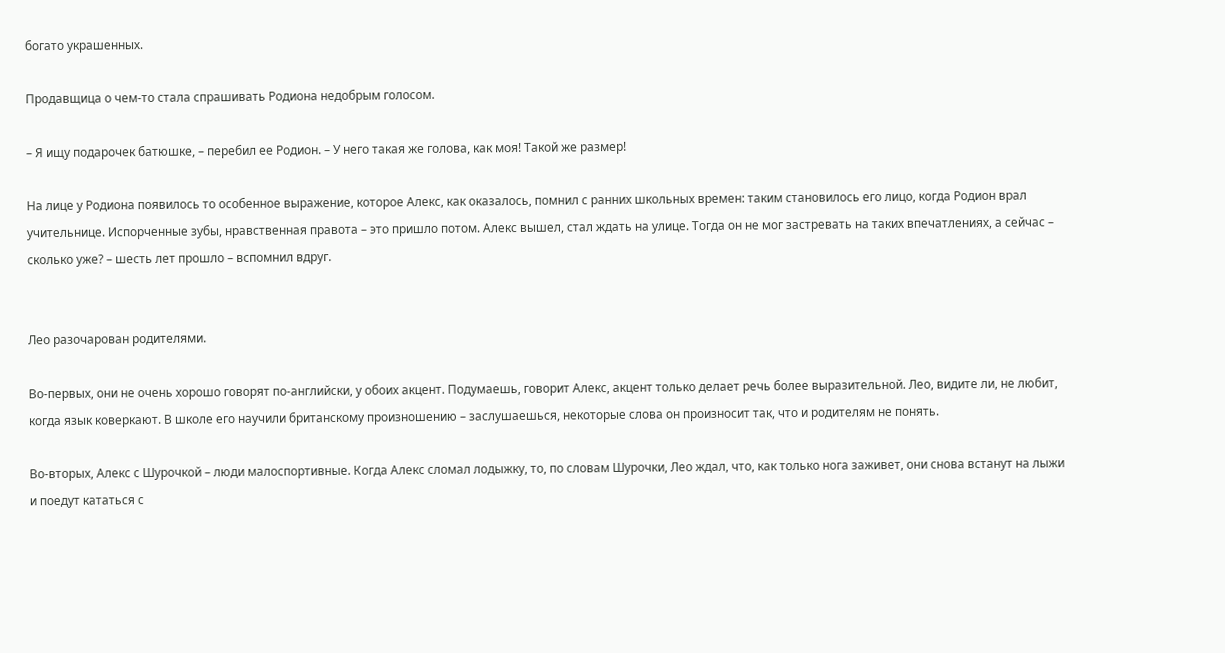богато украшенных.

Продавщица о чем-то стала спрашивать Родиона недобрым голосом.

– Я ищу подарочек батюшке, – перебил ее Родион. – У него такая же голова, как моя! Такой же размер!

На лице у Родиона появилось то особенное выражение, которое Алекс, как оказалось, помнил с ранних школьных времен: таким становилось его лицо, когда Родион врал учительнице. Испорченные зубы, нравственная правота – это пришло потом. Алекс вышел, стал ждать на улице. Тогда он не мог застревать на таких впечатлениях, а сейчас – сколько уже? – шесть лет прошло – вспомнил вдруг.


Лео разочарован родителями.

Во-первых, они не очень хорошо говорят по-английски, у обоих акцент. Подумаешь, говорит Алекс, акцент только делает речь более выразительной. Лео, видите ли, не любит, когда язык коверкают. В школе его научили британскому произношению – заслушаешься, некоторые слова он произносит так, что и родителям не понять.

Во-вторых, Алекс с Шурочкой – люди малоспортивные. Когда Алекс сломал лодыжку, то, по словам Шурочки, Лео ждал, что, как только нога заживет, они снова встанут на лыжи и поедут кататься с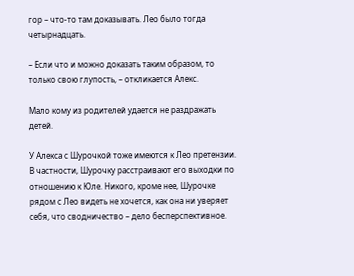гор – что-то там доказывать. Лео было тогда четырнадцать.

– Если что и можно доказать таким образом, то только свою глупость, – откликается Алекс.

Мало кому из родителей удается не раздражать детей.

У Алекса с Шурочкой тоже имеются к Лео претензии. В частности, Шурочку расстраивают его выходки по отношению к Юле. Никого, кроме нее, Шурочке рядом с Лео видеть не хочется, как она ни уверяет себя, что сводничество – дело бесперспективное.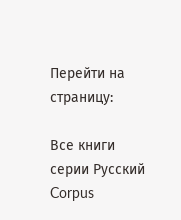Перейти на страницу:

Все книги серии Русский Corpus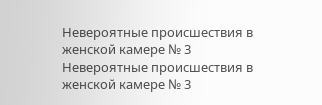Невероятные происшествия в женской камере № 3
Невероятные происшествия в женской камере № 3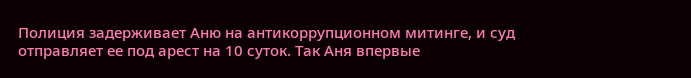Полиция задерживает Аню на антикоррупционном митинге, и суд отправляет ее под арест на 10 суток. Так Аня впервые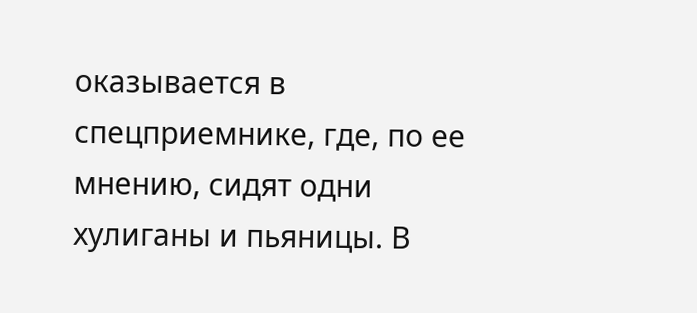оказывается в спецприемнике, где, по ее мнению, сидят одни хулиганы и пьяницы. В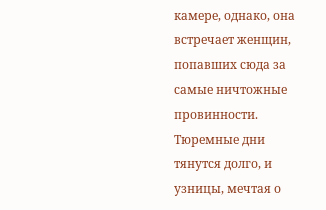камере, однако, она встречает женщин, попавших сюда за самые ничтожные провинности. Тюремные дни тянутся долго, и узницы, мечтая о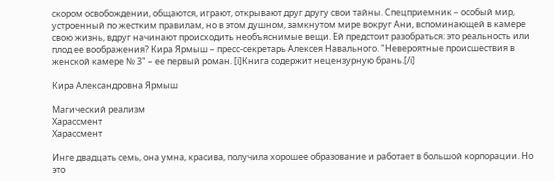скором освобождении, общаются, играют, открывают друг другу свои тайны. Спецприемник – особый мир, устроенный по жестким правилам, но в этом душном, замкнутом мире вокруг Ани, вспоминающей в камере свою жизнь, вдруг начинают происходить необъяснимые вещи. Ей предстоит разобраться: это реальность или плод ее воображения? Кира Ярмыш – пресс-секретарь Алексея Навального. "Невероятные происшествия в женской камере № 3" – ее первый роман. [i]Книга содержит нецензурную брань.[/i]

Кира Александровна Ярмыш

Магический реализм
Харассмент
Харассмент

Инге двадцать семь, она умна, красива, получила хорошее образование и работает в большой корпорации. Но это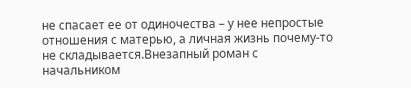не спасает ее от одиночества – у нее непростые отношения с матерью, а личная жизнь почему-то не складывается.Внезапный роман с начальником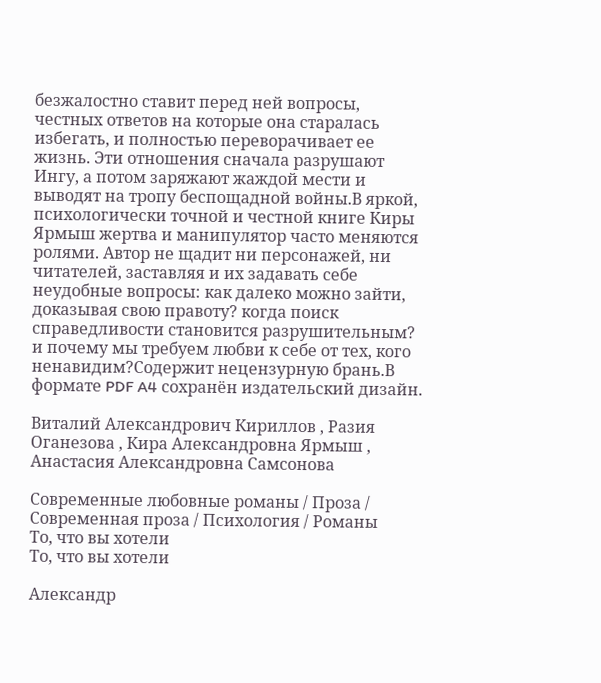безжалостно ставит перед ней вопросы, честных ответов на которые она старалась избегать, и полностью переворачивает ее жизнь. Эти отношения сначала разрушают Ингу, а потом заряжают жаждой мести и выводят на тропу беспощадной войны.В яркой, психологически точной и честной книге Киры Ярмыш жертва и манипулятор часто меняются ролями. Автор не щадит ни персонажей, ни читателей, заставляя и их задавать себе неудобные вопросы: как далеко можно зайти, доказывая свою правоту? когда поиск справедливости становится разрушительным? и почему мы требуем любви к себе от тех, кого ненавидим?Содержит нецензурную брань.В формате PDF A4 сохранён издательский дизайн.

Виталий Александрович Кириллов , Разия Оганезова , Кира Александровна Ярмыш , Анастасия Александровна Самсонова

Современные любовные романы / Проза / Современная проза / Психология / Романы
То, что вы хотели
То, что вы хотели

Александр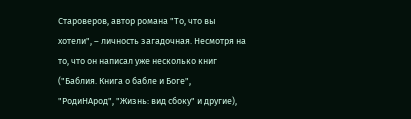Староверов, автор романа "То, что вы хотели", – личность загадочная. Несмотря на то, что он написал уже несколько книг ("Баблия. Книга о бабле и Боге", "РодиНАрод", "Жизнь: вид сбоку" и другие),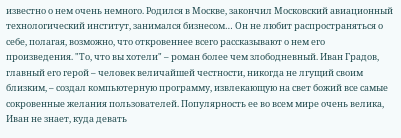известно о нем очень немного. Родился в Москве, закончил Московский авиационный технологический институт, занимался бизнесом… Он не любит распространяться о себе, полагая, возможно, что откровеннее всего рассказывают о нем его произведения. "То, что вы хотели" – роман более чем злободневный. Иван Градов, главный его герой – человек величайшей честности, никогда не лгущий своим близким, – создал компьютерную программу, извлекающую на свет божий все самые сокровенные желания пользователей. Популярность ее во всем мире очень велика, Иван не знает, куда девать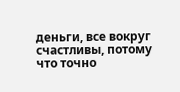деньги, все вокруг счастливы, потому что точно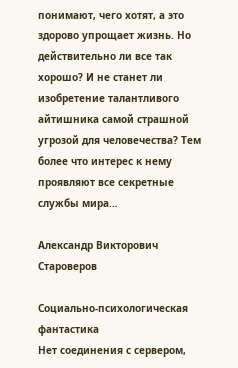понимают, чего хотят, а это здорово упрощает жизнь. Но действительно ли все так хорошо? И не станет ли изобретение талантливого айтишника самой страшной угрозой для человечества? Тем более что интерес к нему проявляют все секретные службы мира…

Александр Викторович Староверов

Социально-психологическая фантастика
Нет соединения с сервером,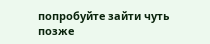попробуйте зайти чуть позже